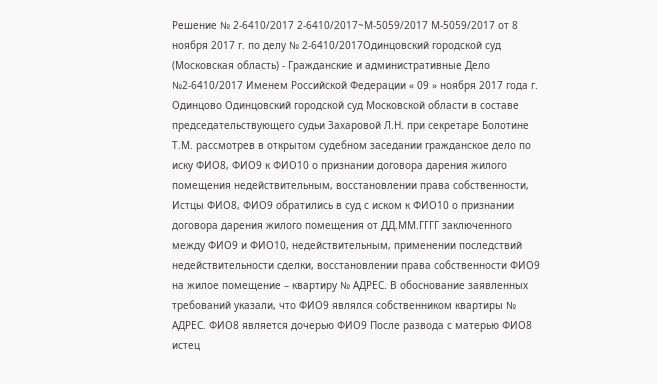Решение № 2-6410/2017 2-6410/2017~М-5059/2017 М-5059/2017 от 8 ноября 2017 г. по делу № 2-6410/2017Одинцовский городской суд (Московская область) - Гражданские и административные Дело №2-6410/2017 Именем Российской Федерации « 09 » ноября 2017 года г. Одинцово Одинцовский городской суд Московской области в составе председательствующего судьи Захаровой Л.Н. при секретаре Болотине Т.М. рассмотрев в открытом судебном заседании гражданское дело по иску ФИО8, ФИО9 к ФИО10 о признании договора дарения жилого помещения недействительным, восстановлении права собственности, Истцы ФИО8, ФИО9 обратились в суд с иском к ФИО10 о признании договора дарения жилого помещения от ДД.ММ.ГГГГ заключенного между ФИО9 и ФИО10, недействительным, применении последствий недействительности сделки, восстановлении права собственности ФИО9 на жилое помещение – квартиру № АДРЕС. В обоснование заявленных требований указали, что ФИО9 являлся собственником квартиры № АДРЕС. ФИО8 является дочерью ФИО9 После развода с матерью ФИО8 истец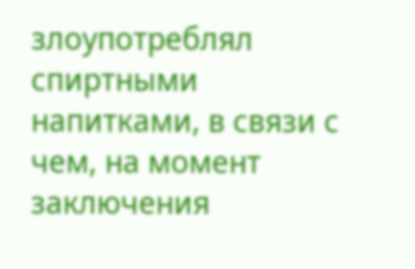злоупотреблял спиртными напитками, в связи с чем, на момент заключения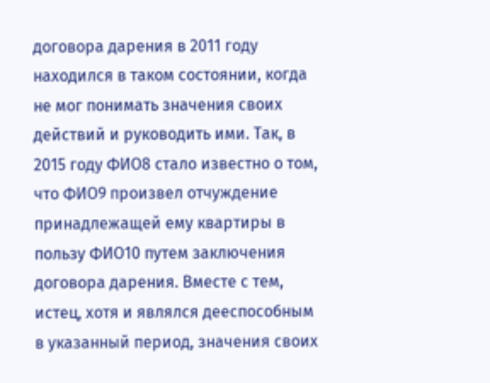договора дарения в 2011 году находился в таком состоянии, когда не мог понимать значения своих действий и руководить ими. Так, в 2015 году ФИО8 стало известно о том, что ФИО9 произвел отчуждение принадлежащей ему квартиры в пользу ФИО10 путем заключения договора дарения. Вместе с тем, истец, хотя и являлся дееспособным в указанный период, значения своих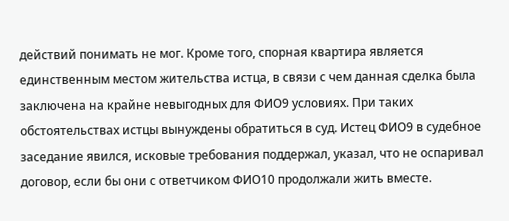действий понимать не мог. Кроме того, спорная квартира является единственным местом жительства истца, в связи с чем данная сделка была заключена на крайне невыгодных для ФИО9 условиях. При таких обстоятельствах истцы вынуждены обратиться в суд. Истец ФИО9 в судебное заседание явился, исковые требования поддержал, указал, что не оспаривал договор, если бы они с ответчиком ФИО10 продолжали жить вместе.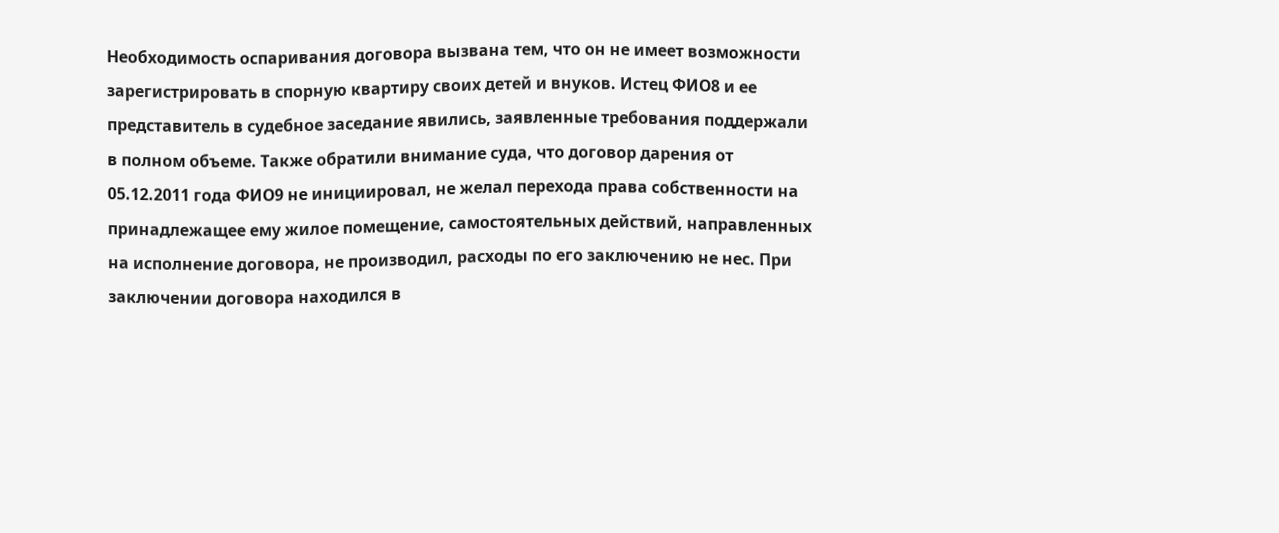Необходимость оспаривания договора вызвана тем, что он не имеет возможности зарегистрировать в спорную квартиру своих детей и внуков. Истец ФИО8 и ее представитель в судебное заседание явились, заявленные требования поддержали в полном объеме. Также обратили внимание суда, что договор дарения от 05.12.2011 года ФИО9 не инициировал, не желал перехода права собственности на принадлежащее ему жилое помещение, самостоятельных действий, направленных на исполнение договора, не производил, расходы по его заключению не нес. При заключении договора находился в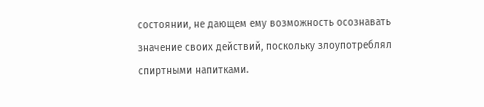состоянии, не дающем ему возможность осознавать значение своих действий, поскольку злоупотреблял спиртными напитками.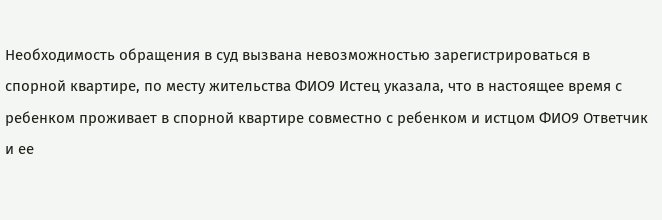Необходимость обращения в суд вызвана невозможностью зарегистрироваться в спорной квартире, по месту жительства ФИО9 Истец указала, что в настоящее время с ребенком проживает в спорной квартире совместно с ребенком и истцом ФИО9 Ответчик и ее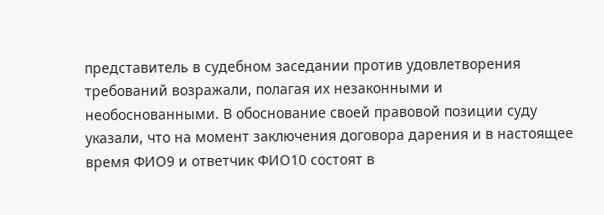представитель в судебном заседании против удовлетворения требований возражали, полагая их незаконными и необоснованными. В обоснование своей правовой позиции суду указали, что на момент заключения договора дарения и в настоящее время ФИО9 и ответчик ФИО10 состоят в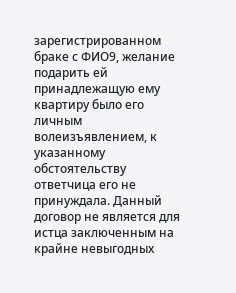зарегистрированном браке с ФИО9, желание подарить ей принадлежащую ему квартиру было его личным волеизъявлением, к указанному обстоятельству ответчица его не принуждала. Данный договор не является для истца заключенным на крайне невыгодных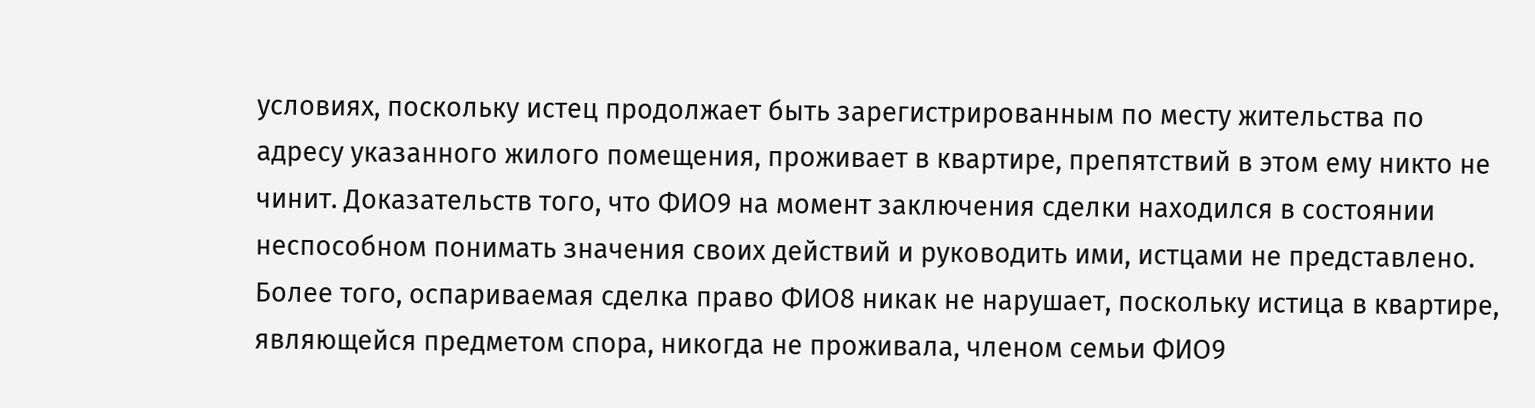условиях, поскольку истец продолжает быть зарегистрированным по месту жительства по адресу указанного жилого помещения, проживает в квартире, препятствий в этом ему никто не чинит. Доказательств того, что ФИО9 на момент заключения сделки находился в состоянии неспособном понимать значения своих действий и руководить ими, истцами не представлено. Более того, оспариваемая сделка право ФИО8 никак не нарушает, поскольку истица в квартире, являющейся предметом спора, никогда не проживала, членом семьи ФИО9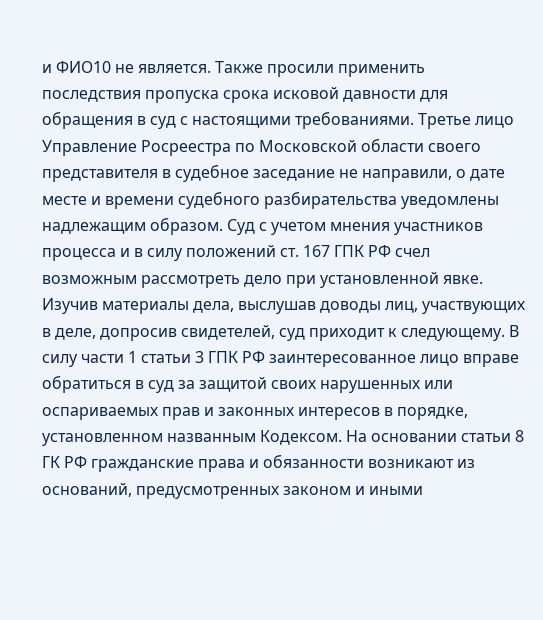и ФИО10 не является. Также просили применить последствия пропуска срока исковой давности для обращения в суд с настоящими требованиями. Третье лицо Управление Росреестра по Московской области своего представителя в судебное заседание не направили, о дате месте и времени судебного разбирательства уведомлены надлежащим образом. Суд с учетом мнения участников процесса и в силу положений ст. 167 ГПК РФ счел возможным рассмотреть дело при установленной явке. Изучив материалы дела, выслушав доводы лиц, участвующих в деле, допросив свидетелей, суд приходит к следующему. В силу части 1 статьи 3 ГПК РФ заинтересованное лицо вправе обратиться в суд за защитой своих нарушенных или оспариваемых прав и законных интересов в порядке, установленном названным Кодексом. На основании статьи 8 ГК РФ гражданские права и обязанности возникают из оснований, предусмотренных законом и иными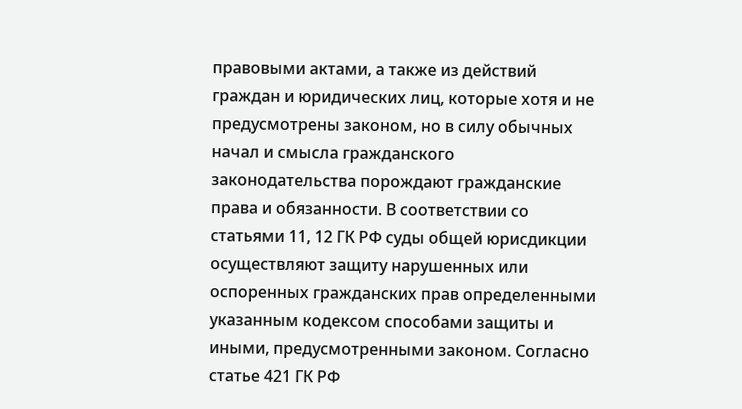правовыми актами, а также из действий граждан и юридических лиц, которые хотя и не предусмотрены законом, но в силу обычных начал и смысла гражданского законодательства порождают гражданские права и обязанности. В соответствии со статьями 11, 12 ГК РФ суды общей юрисдикции осуществляют защиту нарушенных или оспоренных гражданских прав определенными указанным кодексом способами защиты и иными, предусмотренными законом. Согласно статье 421 ГК РФ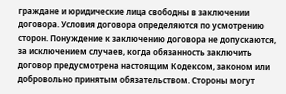граждане и юридические лица свободны в заключении договора. Условия договора определяются по усмотрению сторон. Понуждение к заключению договора не допускаются, за исключением случаев, когда обязанность заключить договор предусмотрена настоящим Кодексом, законом или добровольно принятым обязательством. Стороны могут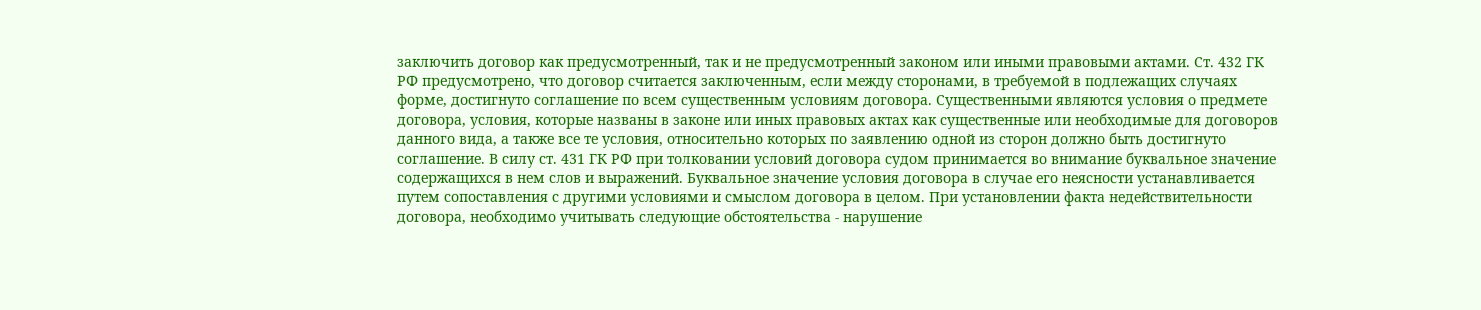заключить договор как предусмотренный, так и не предусмотренный законом или иными правовыми актами. Ст. 432 ГК РФ предусмотрено, что договор считается заключенным, если между сторонами, в требуемой в подлежащих случаях форме, достигнуто соглашение по всем существенным условиям договора. Существенными являются условия о предмете договора, условия, которые названы в законе или иных правовых актах как существенные или необходимые для договоров данного вида, а также все те условия, относительно которых по заявлению одной из сторон должно быть достигнуто соглашение. В силу ст. 431 ГК РФ при толковании условий договора судом принимается во внимание буквальное значение содержащихся в нем слов и выражений. Буквальное значение условия договора в случае его неясности устанавливается путем сопоставления с другими условиями и смыслом договора в целом. При установлении факта недействительности договора, необходимо учитывать следующие обстоятельства - нарушение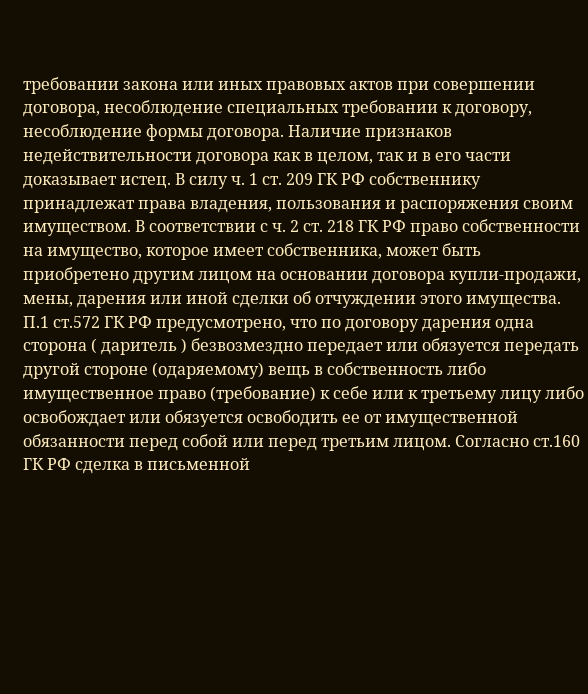требовании закона или иных правовых актов при совершении договора, несоблюдение специальных требовании к договору, несоблюдение формы договора. Наличие признаков недействительности договора как в целом, так и в его части доказывает истец. В силу ч. 1 ст. 209 ГК РФ собственнику принадлежат права владения, пользования и распоряжения своим имуществом. В соответствии с ч. 2 ст. 218 ГК РФ право собственности на имущество, которое имеет собственника, может быть приобретено другим лицом на основании договора купли-продажи, мены, дарения или иной сделки об отчуждении этого имущества. П.1 ст.572 ГК РФ предусмотрено, что по договору дарения одна сторона ( даритель ) безвозмездно передает или обязуется передать другой стороне (одаряемому) вещь в собственность либо имущественное право (требование) к себе или к третьему лицу либо освобождает или обязуется освободить ее от имущественной обязанности перед собой или перед третьим лицом. Согласно ст.160 ГК РФ сделка в письменной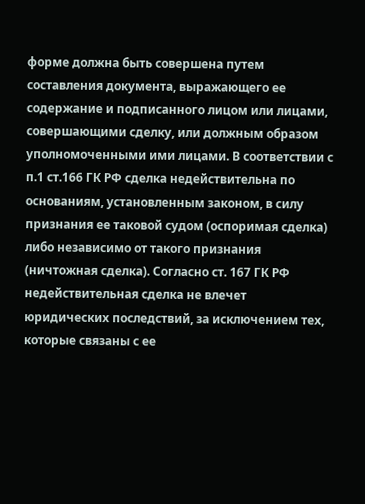форме должна быть совершена путем составления документа, выражающего ее содержание и подписанного лицом или лицами, совершающими сделку, или должным образом уполномоченными ими лицами. В соответствии с п.1 ст.166 ГК РФ сделка недействительна по основаниям, установленным законом, в силу признания ее таковой судом (оспоримая сделка) либо независимо от такого признания (ничтожная сделка). Согласно ст. 167 ГК РФ недействительная сделка не влечет юридических последствий, за исключением тех, которые связаны с ее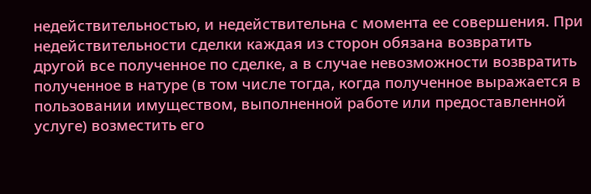недействительностью, и недействительна с момента ее совершения. При недействительности сделки каждая из сторон обязана возвратить другой все полученное по сделке, а в случае невозможности возвратить полученное в натуре (в том числе тогда, когда полученное выражается в пользовании имуществом, выполненной работе или предоставленной услуге) возместить его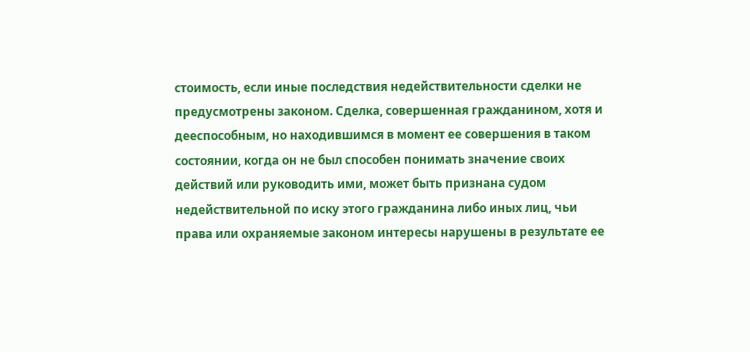стоимость, если иные последствия недействительности сделки не предусмотрены законом. Сделка, совершенная гражданином, хотя и дееспособным, но находившимся в момент ее совершения в таком состоянии, когда он не был способен понимать значение своих действий или руководить ими, может быть признана судом недействительной по иску этого гражданина либо иных лиц, чьи права или охраняемые законом интересы нарушены в результате ее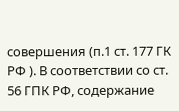совершения (п.1 ст. 177 ГК РФ ). В соответствии со ст. 56 ГПК РФ, содержание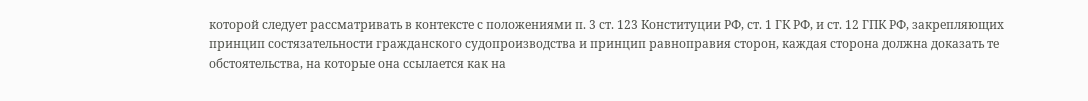которой следует рассматривать в контексте с положениями п. 3 ст. 123 Конституции РФ, ст. 1 ГК РФ, и ст. 12 ГПК РФ, закрепляющих принцип состязательности гражданского судопроизводства и принцип равноправия сторон, каждая сторона должна доказать те обстоятельства, на которые она ссылается как на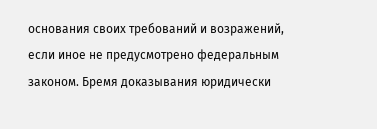основания своих требований и возражений, если иное не предусмотрено федеральным законом. Бремя доказывания юридически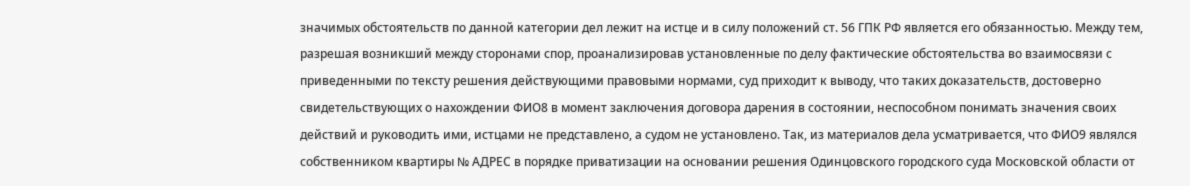значимых обстоятельств по данной категории дел лежит на истце и в силу положений ст. 56 ГПК РФ является его обязанностью. Между тем, разрешая возникший между сторонами спор, проанализировав установленные по делу фактические обстоятельства во взаимосвязи с приведенными по тексту решения действующими правовыми нормами, суд приходит к выводу, что таких доказательств, достоверно свидетельствующих о нахождении ФИО8 в момент заключения договора дарения в состоянии, неспособном понимать значения своих действий и руководить ими, истцами не представлено, а судом не установлено. Так, из материалов дела усматривается, что ФИО9 являлся собственником квартиры № АДРЕС в порядке приватизации на основании решения Одинцовского городского суда Московской области от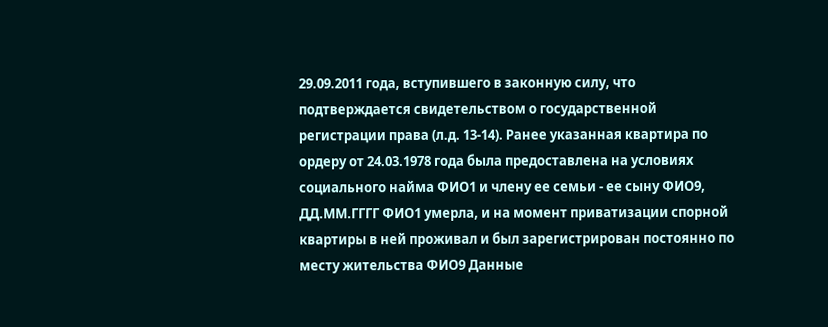29.09.2011 года, вступившего в законную силу, что подтверждается свидетельством о государственной регистрации права (л.д. 13-14). Ранее указанная квартира по ордеру от 24.03.1978 года была предоставлена на условиях социального найма ФИО1 и члену ее семьи - ее сыну ФИО9, ДД.ММ.ГГГГ ФИО1 умерла, и на момент приватизации спорной квартиры в ней проживал и был зарегистрирован постоянно по месту жительства ФИО9 Данные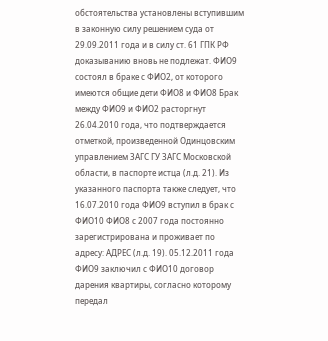обстоятельства установлены вступившим в законную силу решением суда от 29.09.2011 года и в силу ст. 61 ГПК РФ доказыванию вновь не подлежат. ФИО9 состоял в браке с ФИО2, от которого имеются общие дети ФИО8 и ФИО8 Брак между ФИО9 и ФИО2 расторгнут 26.04.2010 года, что подтверждается отметкой, произведенной Одинцовским управлением ЗАГС ГУ ЗАГС Московской области, в паспорте истца (л.д. 21). Из указанного паспорта также следует, что 16.07.2010 года ФИО9 вступил в брак с ФИО10 ФИО8 с 2007 года постоянно зарегистрирована и проживает по адресу: АДРЕС (л.д. 19). 05.12.2011 года ФИО9 заключил с ФИО10 договор дарения квартиры, согласно которому передал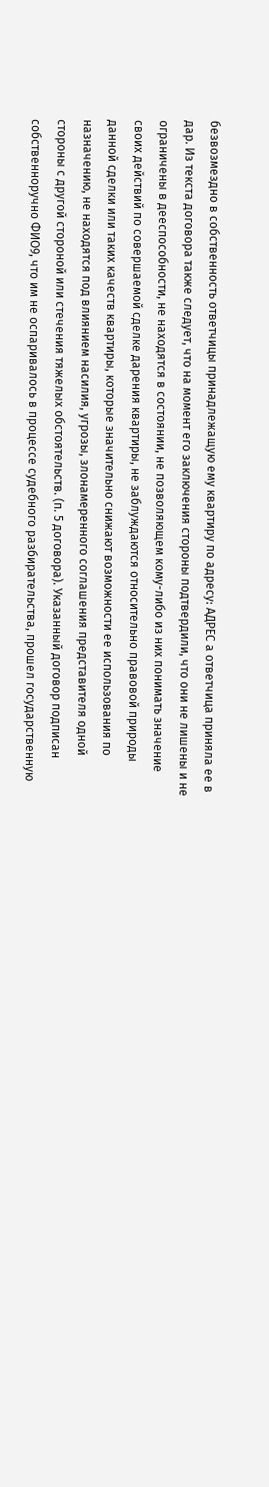безвозмездно в собственность ответчицы принадлежащую ему квартиру по адресу: АДРЕС а ответчица приняла ее в дар. Из текста договора также следует, что на момент его заключения стороны подтвердили, что они не лишены и не ограничены в дееспособности, не находятся в состоянии, не позволяющем кому-либо из них понимать значение своих действий по совершаемой сделке дарения квартиры, не заблуждаются относительно правовой природы данной сделки или таких качеств квартиры, которые значительно снижают возможности ее использования по назначению, не находятся под влиянием насилия, угрозы, злонамеренного соглашения представителя одной стороны с другой стороной или стечения тяжелых обстоятельств. (п. 5 договора). Указанный договор подписан собственноручно ФИО9, что им не оспаривалось в процессе судебного разбирательства, прошел государственную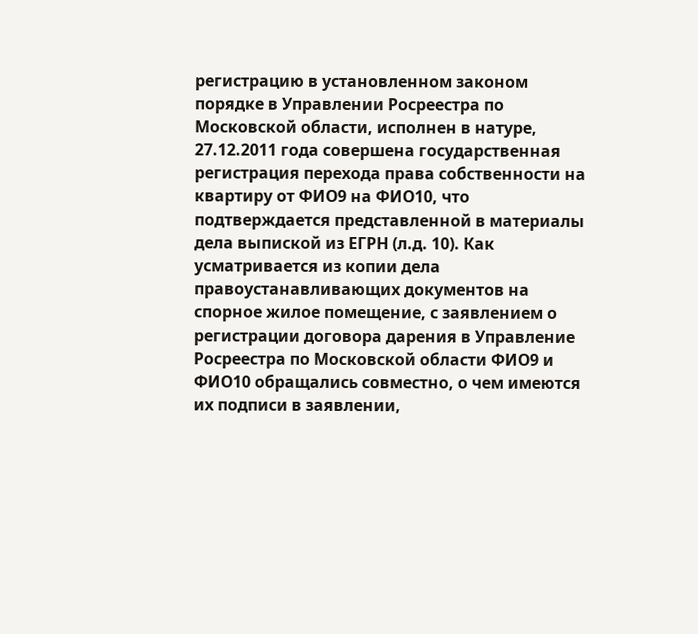регистрацию в установленном законом порядке в Управлении Росреестра по Московской области, исполнен в натуре, 27.12.2011 года совершена государственная регистрация перехода права собственности на квартиру от ФИО9 на ФИО10, что подтверждается представленной в материалы дела выпиской из ЕГРН (л.д. 10). Как усматривается из копии дела правоустанавливающих документов на спорное жилое помещение, с заявлением о регистрации договора дарения в Управление Росреестра по Московской области ФИО9 и ФИО10 обращались совместно, о чем имеются их подписи в заявлении,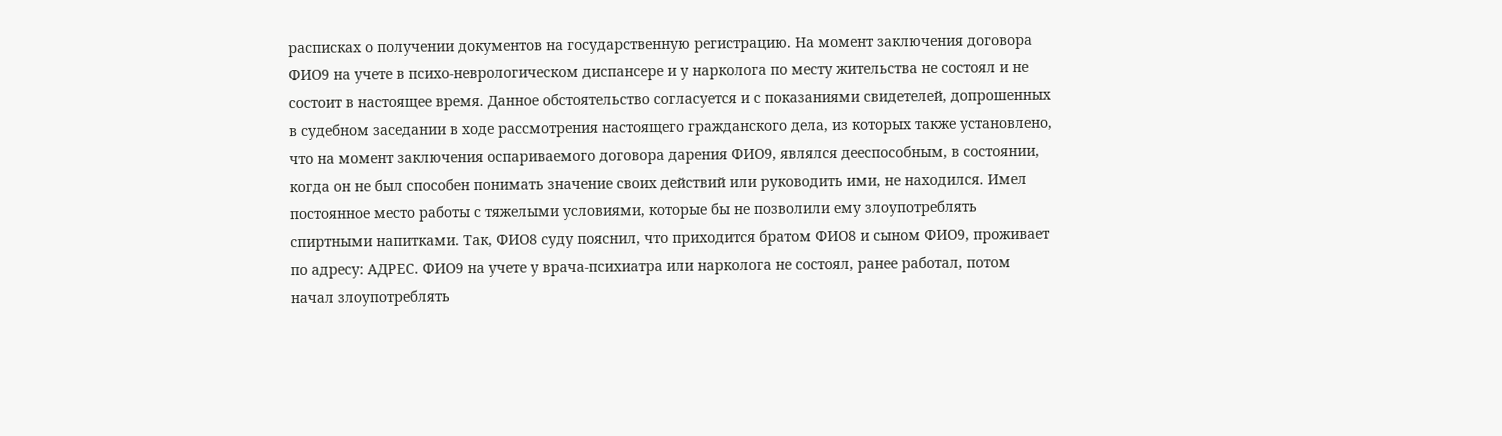расписках о получении документов на государственную регистрацию. На момент заключения договора ФИО9 на учете в психо-неврологическом диспансере и у нарколога по месту жительства не состоял и не состоит в настоящее время. Данное обстоятельство согласуется и с показаниями свидетелей, допрошенных в судебном заседании в ходе рассмотрения настоящего гражданского дела, из которых также установлено, что на момент заключения оспариваемого договора дарения ФИО9, являлся дееспособным, в состоянии, когда он не был способен понимать значение своих действий или руководить ими, не находился. Имел постоянное место работы с тяжелыми условиями, которые бы не позволили ему злоупотреблять спиртными напитками. Так, ФИО8 суду пояснил, что приходится братом ФИО8 и сыном ФИО9, проживает по адресу: АДРЕС. ФИО9 на учете у врача-психиатра или нарколога не состоял, ранее работал, потом начал злоупотреблять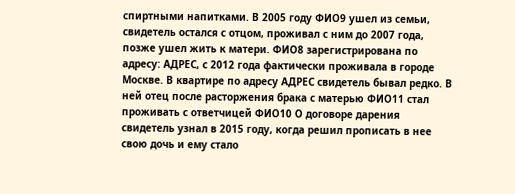спиртными напитками. В 2005 году ФИО9 ушел из семьи, свидетель остался с отцом, проживал с ним до 2007 года, позже ушел жить к матери. ФИО8 зарегистрирована по адресу: АДРЕС, с 2012 года фактически проживала в городе Москве. В квартире по адресу АДРЕС свидетель бывал редко. В ней отец после расторжения брака с матерью ФИО11 стал проживать с ответчицей ФИО10 О договоре дарения свидетель узнал в 2015 году, когда решил прописать в нее свою дочь и ему стало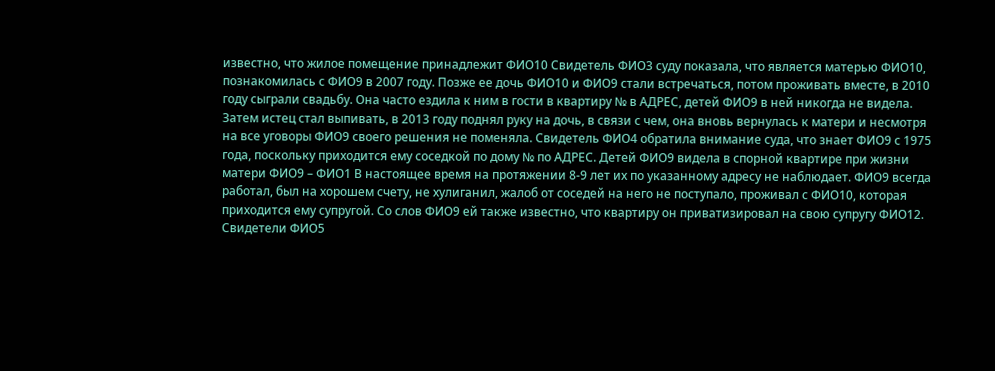известно, что жилое помещение принадлежит ФИО10 Свидетель ФИО3 суду показала, что является матерью ФИО10, познакомилась с ФИО9 в 2007 году. Позже ее дочь ФИО10 и ФИО9 стали встречаться, потом проживать вместе, в 2010 году сыграли свадьбу. Она часто ездила к ним в гости в квартиру № в АДРЕС, детей ФИО9 в ней никогда не видела. Затем истец стал выпивать, в 2013 году поднял руку на дочь, в связи с чем, она вновь вернулась к матери и несмотря на все уговоры ФИО9 своего решения не поменяла. Свидетель ФИО4 обратила внимание суда, что знает ФИО9 с 1975 года, поскольку приходится ему соседкой по дому № по АДРЕС. Детей ФИО9 видела в спорной квартире при жизни матери ФИО9 – ФИО1 В настоящее время на протяжении 8-9 лет их по указанному адресу не наблюдает. ФИО9 всегда работал, был на хорошем счету, не хулиганил, жалоб от соседей на него не поступало, проживал с ФИО10, которая приходится ему супругой. Со слов ФИО9 ей также известно, что квартиру он приватизировал на свою супругу ФИО12. Свидетели ФИО5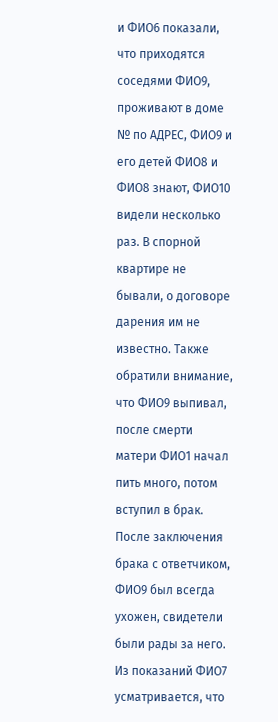и ФИО6 показали, что приходятся соседями ФИО9, проживают в доме № по АДРЕС, ФИО9 и его детей ФИО8 и ФИО8 знают, ФИО10 видели несколько раз. В спорной квартире не бывали, о договоре дарения им не известно. Также обратили внимание, что ФИО9 выпивал, после смерти матери ФИО1 начал пить много, потом вступил в брак. После заключения брака с ответчиком, ФИО9 был всегда ухожен, свидетели были рады за него. Из показаний ФИО7 усматривается, что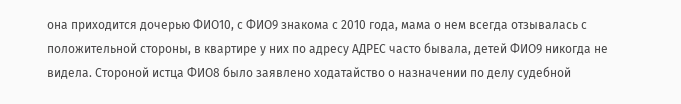она приходится дочерью ФИО10, с ФИО9 знакома с 2010 года, мама о нем всегда отзывалась с положительной стороны, в квартире у них по адресу АДРЕС часто бывала, детей ФИО9 никогда не видела. Стороной истца ФИО8 было заявлено ходатайство о назначении по делу судебной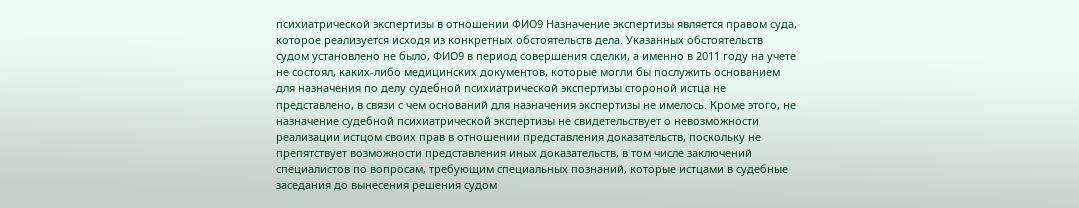психиатрической экспертизы в отношении ФИО9 Назначение экспертизы является правом суда, которое реализуется исходя из конкретных обстоятельств дела. Указанных обстоятельств судом установлено не было, ФИО9 в период совершения сделки, а именно в 2011 году на учете не состоял, каких-либо медицинских документов, которые могли бы послужить основанием для назначения по делу судебной психиатрической экспертизы стороной истца не представлено, в связи с чем оснований для назначения экспертизы не имелось. Кроме этого, не назначение судебной психиатрической экспертизы не свидетельствует о невозможности реализации истцом своих прав в отношении представления доказательств, поскольку не препятствует возможности представления иных доказательств, в том числе заключений специалистов по вопросам, требующим специальных познаний, которые истцами в судебные заседания до вынесения решения судом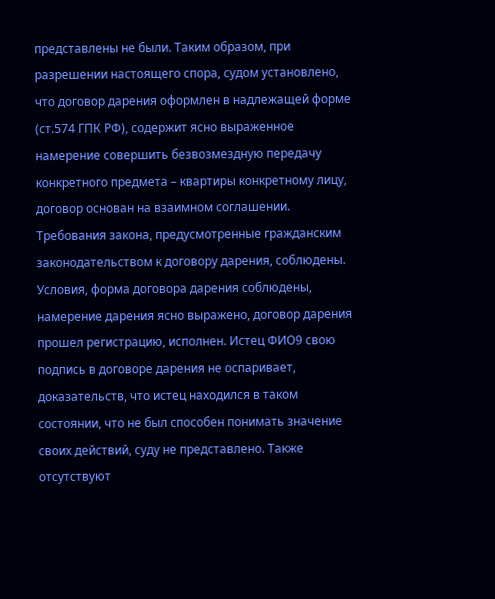представлены не были. Таким образом, при разрешении настоящего спора, судом установлено, что договор дарения оформлен в надлежащей форме (ст.574 ГПК РФ), содержит ясно выраженное намерение совершить безвозмездную передачу конкретного предмета – квартиры конкретному лицу, договор основан на взаимном соглашении. Требования закона, предусмотренные гражданским законодательством к договору дарения, соблюдены. Условия, форма договора дарения соблюдены, намерение дарения ясно выражено, договор дарения прошел регистрацию, исполнен. Истец ФИО9 свою подпись в договоре дарения не оспаривает, доказательств, что истец находился в таком состоянии, что не был способен понимать значение своих действий, суду не представлено. Также отсутствуют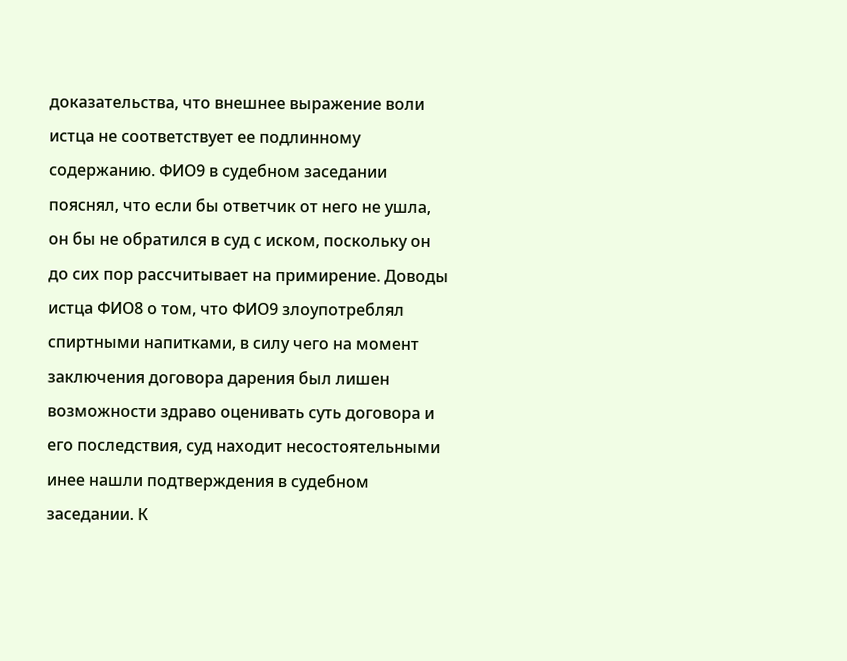доказательства, что внешнее выражение воли истца не соответствует ее подлинному содержанию. ФИО9 в судебном заседании пояснял, что если бы ответчик от него не ушла, он бы не обратился в суд с иском, поскольку он до сих пор рассчитывает на примирение. Доводы истца ФИО8 о том, что ФИО9 злоупотреблял спиртными напитками, в силу чего на момент заключения договора дарения был лишен возможности здраво оценивать суть договора и его последствия, суд находит несостоятельными инее нашли подтверждения в судебном заседании. К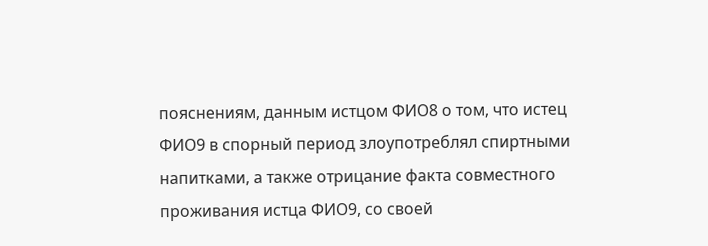пояснениям, данным истцом ФИО8 о том, что истец ФИО9 в спорный период злоупотреблял спиртными напитками, а также отрицание факта совместного проживания истца ФИО9, со своей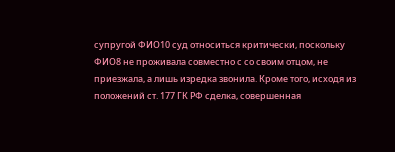супругой ФИО10 суд относиться критически, поскольку ФИО8 не проживала совместно с со своим отцом, не приезжала, а лишь изредка звонила. Кроме того, исходя из положений ст. 177 ГК РФ сделка, совершенная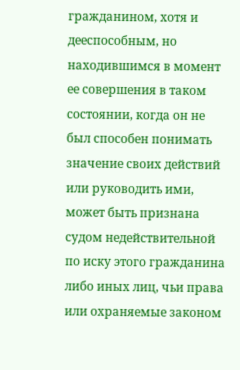гражданином, хотя и дееспособным, но находившимся в момент ее совершения в таком состоянии, когда он не был способен понимать значение своих действий или руководить ими, может быть признана судом недействительной по иску этого гражданина либо иных лиц, чьи права или охраняемые законом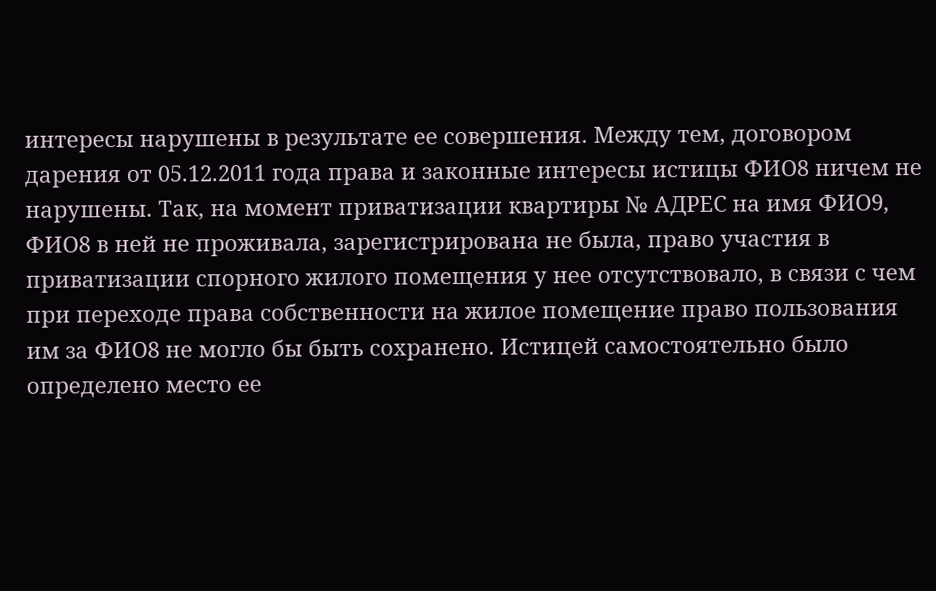интересы нарушены в результате ее совершения. Между тем, договором дарения от 05.12.2011 года права и законные интересы истицы ФИО8 ничем не нарушены. Так, на момент приватизации квартиры № АДРЕС на имя ФИО9, ФИО8 в ней не проживала, зарегистрирована не была, право участия в приватизации спорного жилого помещения у нее отсутствовало, в связи с чем при переходе права собственности на жилое помещение право пользования им за ФИО8 не могло бы быть сохранено. Истицей самостоятельно было определено место ее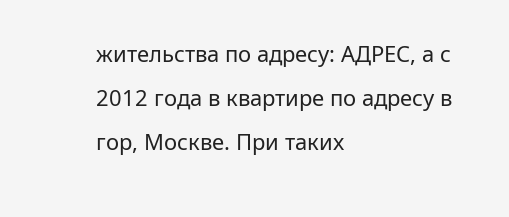жительства по адресу: АДРЕС, а с 2012 года в квартире по адресу в гор, Москве. При таких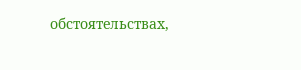обстоятельствах,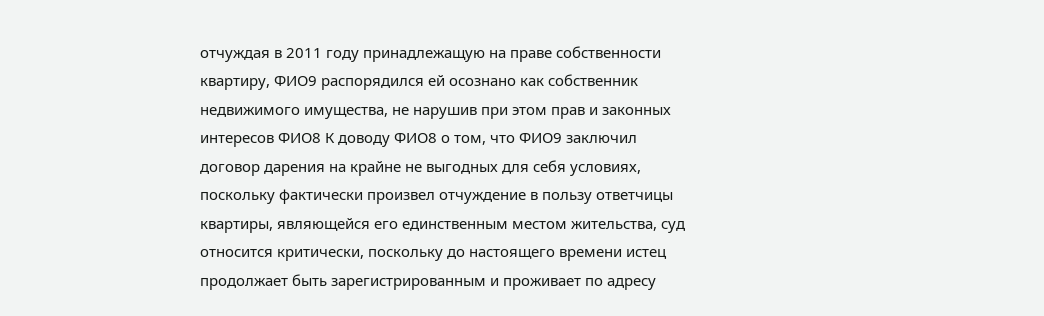отчуждая в 2011 году принадлежащую на праве собственности квартиру, ФИО9 распорядился ей осознано как собственник недвижимого имущества, не нарушив при этом прав и законных интересов ФИО8 К доводу ФИО8 о том, что ФИО9 заключил договор дарения на крайне не выгодных для себя условиях, поскольку фактически произвел отчуждение в пользу ответчицы квартиры, являющейся его единственным местом жительства, суд относится критически, поскольку до настоящего времени истец продолжает быть зарегистрированным и проживает по адресу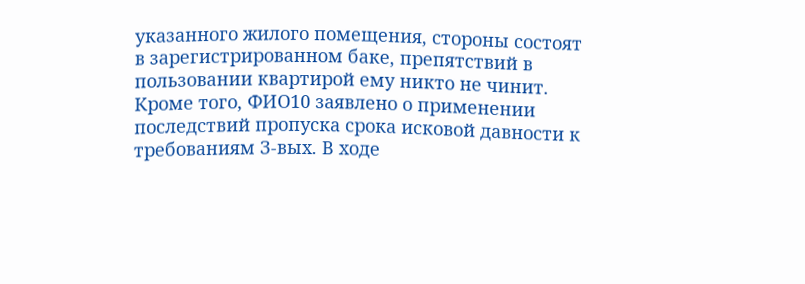указанного жилого помещения, стороны состоят в зарегистрированном баке, препятствий в пользовании квартирой ему никто не чинит. Кроме того, ФИО10 заявлено о применении последствий пропуска срока исковой давности к требованиям З-вых. В ходе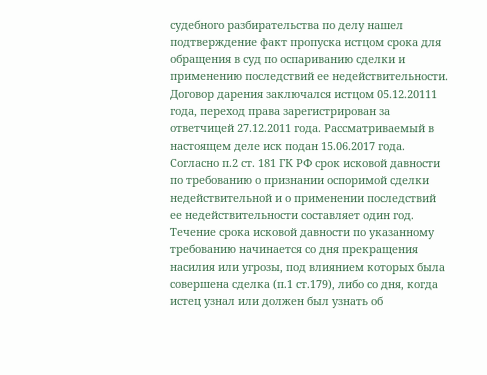судебного разбирательства по делу нашел подтверждение факт пропуска истцом срока для обращения в суд по оспариванию сделки и применению последствий ее недействительности. Договор дарения заключался истцом 05.12.20111 года, переход права зарегистрирован за ответчицей 27.12.2011 года. Рассматриваемый в настоящем деле иск подан 15.06.2017 года. Согласно п.2 ст. 181 ГК РФ срок исковой давности по требованию о признании оспоримой сделки недействительной и о применении последствий ее недействительности составляет один год. Течение срока исковой давности по указанному требованию начинается со дня прекращения насилия или угрозы, под влиянием которых была совершена сделка (п.1 ст.179), либо со дня, когда истец узнал или должен был узнать об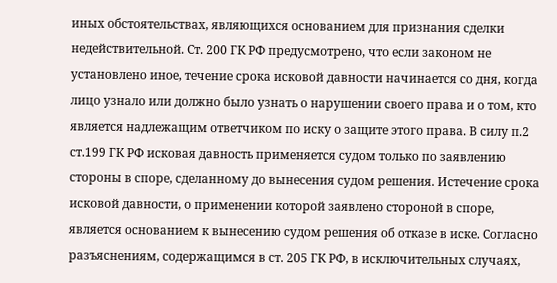иных обстоятельствах, являющихся основанием для признания сделки недействительной. Ст. 200 ГК РФ предусмотрено, что если законом не установлено иное, течение срока исковой давности начинается со дня, когда лицо узнало или должно было узнать о нарушении своего права и о том, кто является надлежащим ответчиком по иску о защите этого права. В силу п.2 ст.199 ГК РФ исковая давность применяется судом только по заявлению стороны в споре, сделанному до вынесения судом решения. Истечение срока исковой давности, о применении которой заявлено стороной в споре, является основанием к вынесению судом решения об отказе в иске. Согласно разъяснениям, содержащимся в ст. 205 ГК РФ, в исключительных случаях,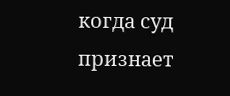когда суд признает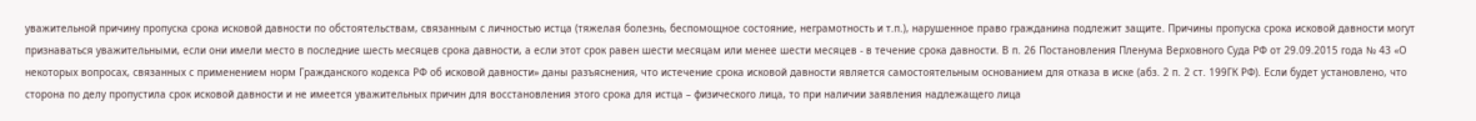уважительной причину пропуска срока исковой давности по обстоятельствам, связанным с личностью истца (тяжелая болезнь, беспомощное состояние, неграмотность и т.п.), нарушенное право гражданина подлежит защите. Причины пропуска срока исковой давности могут признаваться уважительными, если они имели место в последние шесть месяцев срока давности, а если этот срок равен шести месяцам или менее шести месяцев - в течение срока давности. В п. 26 Постановления Пленума Верховного Суда РФ от 29.09.2015 года № 43 «О некоторых вопросах, связанных с применением норм Гражданского кодекса РФ об исковой давности» даны разъяснения, что истечение срока исковой давности является самостоятельным основанием для отказа в иске (абз. 2 п. 2 ст. 199ГК РФ). Если будет установлено, что сторона по делу пропустила срок исковой давности и не имеется уважительных причин для восстановления этого срока для истца – физического лица, то при наличии заявления надлежащего лица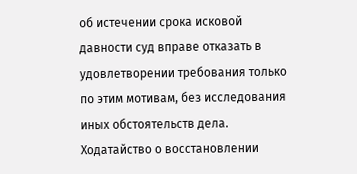об истечении срока исковой давности суд вправе отказать в удовлетворении требования только по этим мотивам, без исследования иных обстоятельств дела. Ходатайство о восстановлении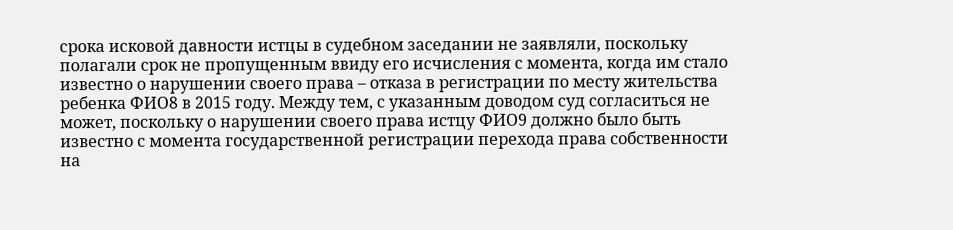срока исковой давности истцы в судебном заседании не заявляли, поскольку полагали срок не пропущенным ввиду его исчисления с момента, когда им стало известно о нарушении своего права – отказа в регистрации по месту жительства ребенка ФИО8 в 2015 году. Между тем, с указанным доводом суд согласиться не может, поскольку о нарушении своего права истцу ФИО9 должно было быть известно с момента государственной регистрации перехода права собственности на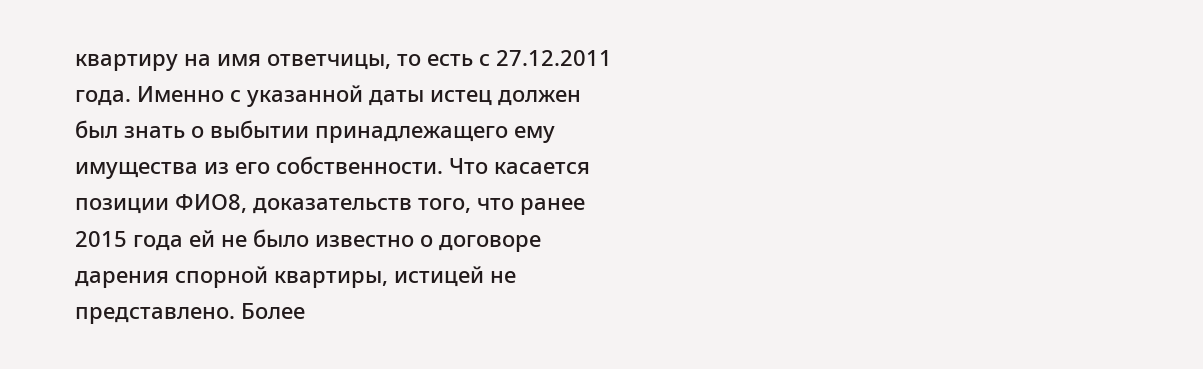квартиру на имя ответчицы, то есть с 27.12.2011 года. Именно с указанной даты истец должен был знать о выбытии принадлежащего ему имущества из его собственности. Что касается позиции ФИО8, доказательств того, что ранее 2015 года ей не было известно о договоре дарения спорной квартиры, истицей не представлено. Более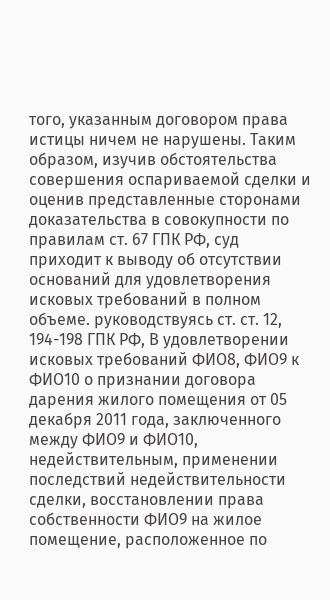того, указанным договором права истицы ничем не нарушены. Таким образом, изучив обстоятельства совершения оспариваемой сделки и оценив представленные сторонами доказательства в совокупности по правилам ст. 67 ГПК РФ, суд приходит к выводу об отсутствии оснований для удовлетворения исковых требований в полном объеме. руководствуясь ст. ст. 12, 194-198 ГПК РФ, В удовлетворении исковых требований ФИО8, ФИО9 к ФИО10 о признании договора дарения жилого помещения от 05 декабря 2011 года, заключенного между ФИО9 и ФИО10, недействительным, применении последствий недействительности сделки, восстановлении права собственности ФИО9 на жилое помещение, расположенное по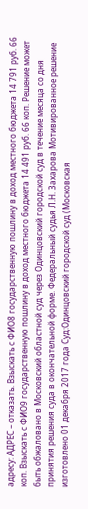адресу: АДРЕС – отказать. Взыскать с ФИО8 государственную пошлину в доход местного бюджета 14 791 руб. 66 коп. Взыскать с ФИО9 государственную пошлину в доход местного бюджета 14 491 руб. 66 коп. Решение может быть обжаловано в Московский областной суд через Одинцовский городской суд в течение месяца со дня принятия решения суда в окончательной форме. Федеральный судья Л.Н. Захарова Мотивированное решение изготовлено 01 декабря 2017 года Суд:Одинцовский городской суд (Московская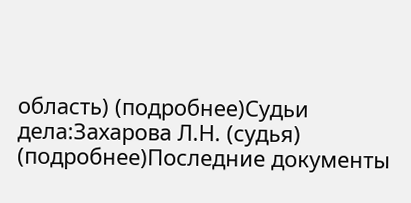область) (подробнее)Судьи дела:Захарова Л.Н. (судья) (подробнее)Последние документы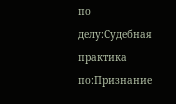по делу:Судебная практика по:Признание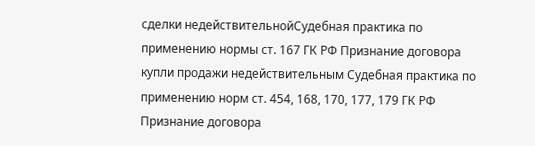сделки недействительнойСудебная практика по применению нормы ст. 167 ГК РФ Признание договора купли продажи недействительным Судебная практика по применению норм ст. 454, 168, 170, 177, 179 ГК РФ
Признание договора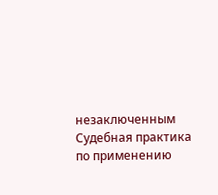незаключенным Судебная практика по применению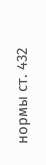нормы ст. 432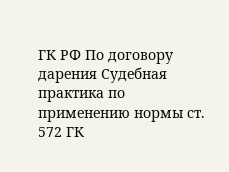ГК РФ По договору дарения Судебная практика по применению нормы ст. 572 ГК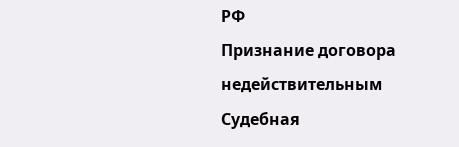РФ
Признание договора недействительным Судебная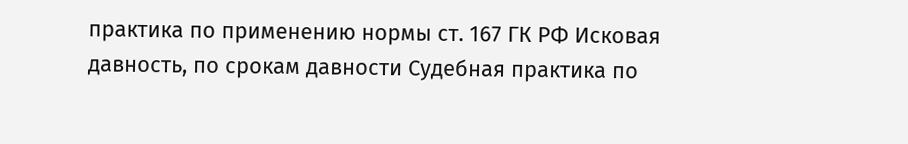практика по применению нормы ст. 167 ГК РФ Исковая давность, по срокам давности Судебная практика по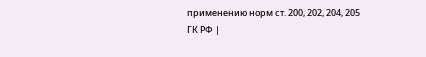применению норм ст. 200, 202, 204, 205 ГК РФ |